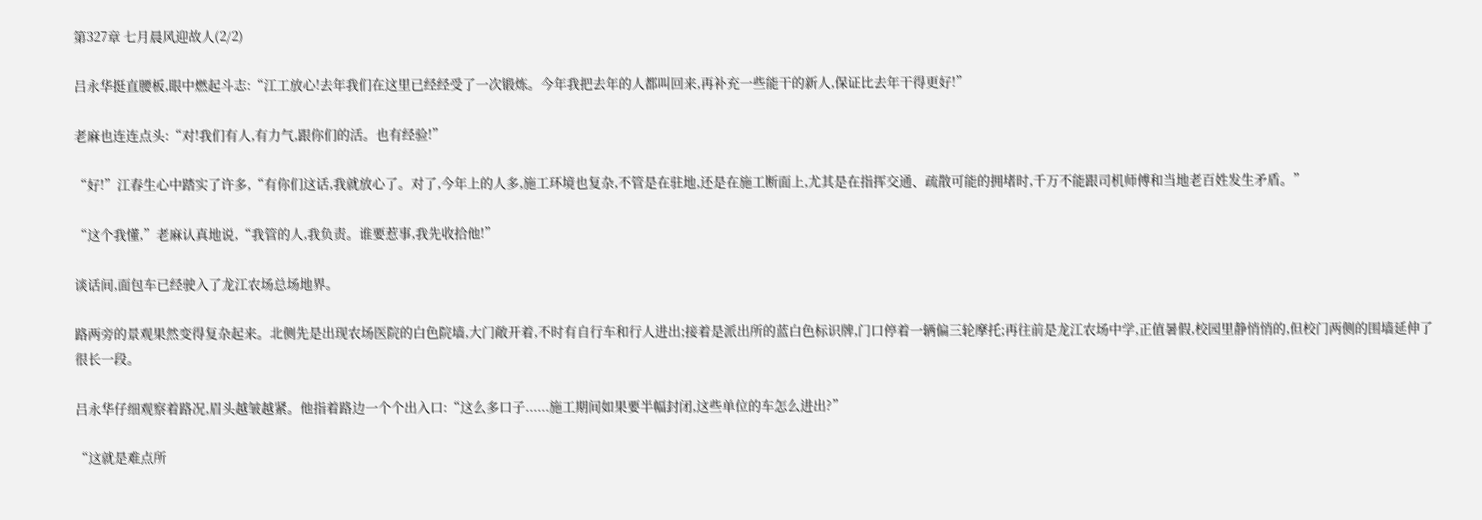第327章 七月晨风迎故人(2/2)

吕永华挺直腰板,眼中燃起斗志:“江工放心!去年我们在这里已经经受了一次锻炼。今年我把去年的人都叫回来,再补充一些能干的新人,保证比去年干得更好!”

老麻也连连点头:“对!我们有人,有力气,跟你们的活。也有经验!”

“好!”江春生心中踏实了许多,“有你们这话,我就放心了。对了,今年上的人多,施工环境也复杂,不管是在驻地,还是在施工断面上,尤其是在指挥交通、疏散可能的拥堵时,千万不能跟司机师傅和当地老百姓发生矛盾。”

“这个我懂,”老麻认真地说,“我管的人,我负责。谁要惹事,我先收拾他!”

谈话间,面包车已经驶入了龙江农场总场地界。

路两旁的景观果然变得复杂起来。北侧先是出现农场医院的白色院墙,大门敞开着,不时有自行车和行人进出;接着是派出所的蓝白色标识牌,门口停着一辆偏三轮摩托;再往前是龙江农场中学,正值暑假,校园里静悄悄的,但校门两侧的围墙延伸了很长一段。

吕永华仔细观察着路况,眉头越皱越紧。他指着路边一个个出入口:“这么多口子......施工期间如果要半幅封闭,这些单位的车怎么进出?”

“这就是难点所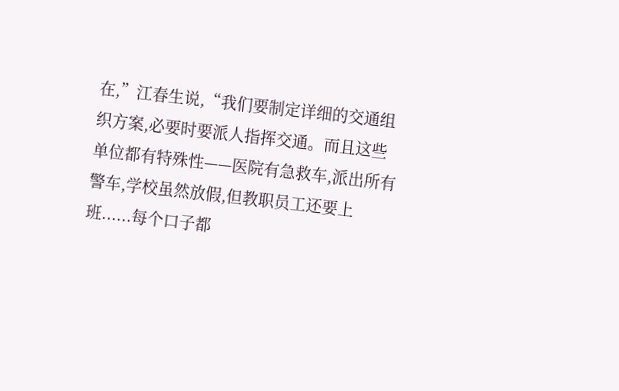在,”江春生说,“我们要制定详细的交通组织方案,必要时要派人指挥交通。而且这些单位都有特殊性——医院有急救车,派出所有警车,学校虽然放假,但教职员工还要上班......每个口子都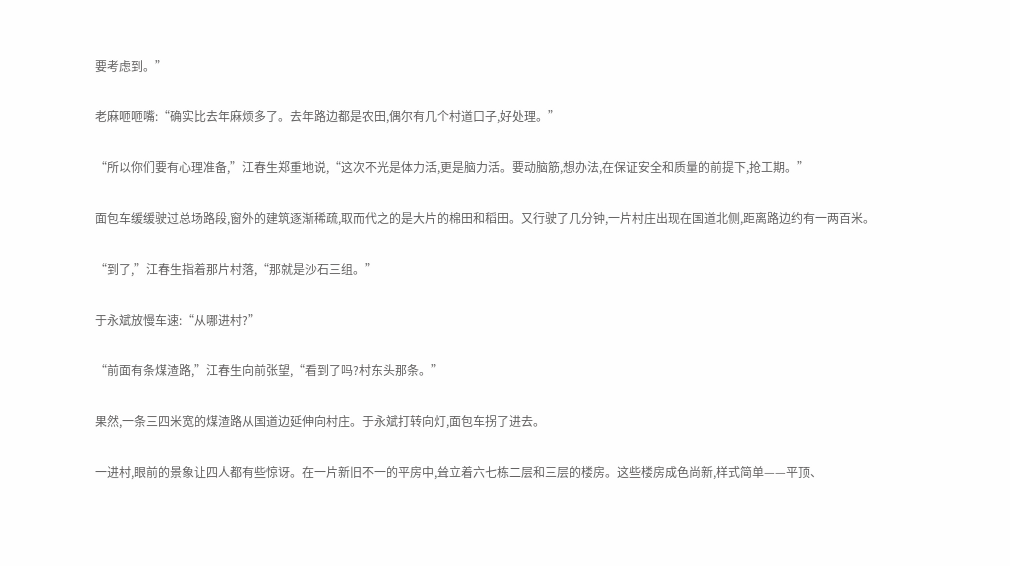要考虑到。”

老麻咂咂嘴:“确实比去年麻烦多了。去年路边都是农田,偶尔有几个村道口子,好处理。”

“所以你们要有心理准备,”江春生郑重地说,“这次不光是体力活,更是脑力活。要动脑筋,想办法,在保证安全和质量的前提下,抢工期。”

面包车缓缓驶过总场路段,窗外的建筑逐渐稀疏,取而代之的是大片的棉田和稻田。又行驶了几分钟,一片村庄出现在国道北侧,距离路边约有一两百米。

“到了,”江春生指着那片村落,“那就是沙石三组。”

于永斌放慢车速:“从哪进村?”

“前面有条煤渣路,”江春生向前张望,“看到了吗?村东头那条。”

果然,一条三四米宽的煤渣路从国道边延伸向村庄。于永斌打转向灯,面包车拐了进去。

一进村,眼前的景象让四人都有些惊讶。在一片新旧不一的平房中,耸立着六七栋二层和三层的楼房。这些楼房成色尚新,样式简单——平顶、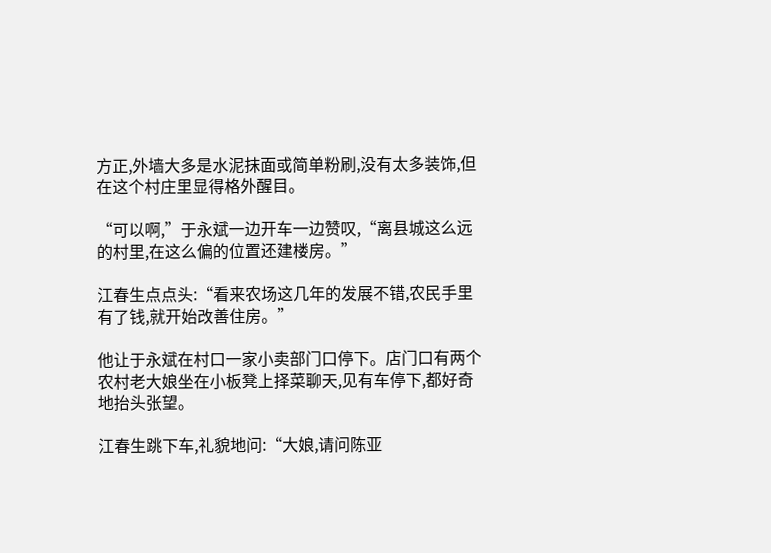方正,外墙大多是水泥抹面或简单粉刷,没有太多装饰,但在这个村庄里显得格外醒目。

“可以啊,”于永斌一边开车一边赞叹,“离县城这么远的村里,在这么偏的位置还建楼房。”

江春生点点头:“看来农场这几年的发展不错,农民手里有了钱,就开始改善住房。”

他让于永斌在村口一家小卖部门口停下。店门口有两个农村老大娘坐在小板凳上择菜聊天,见有车停下,都好奇地抬头张望。

江春生跳下车,礼貌地问:“大娘,请问陈亚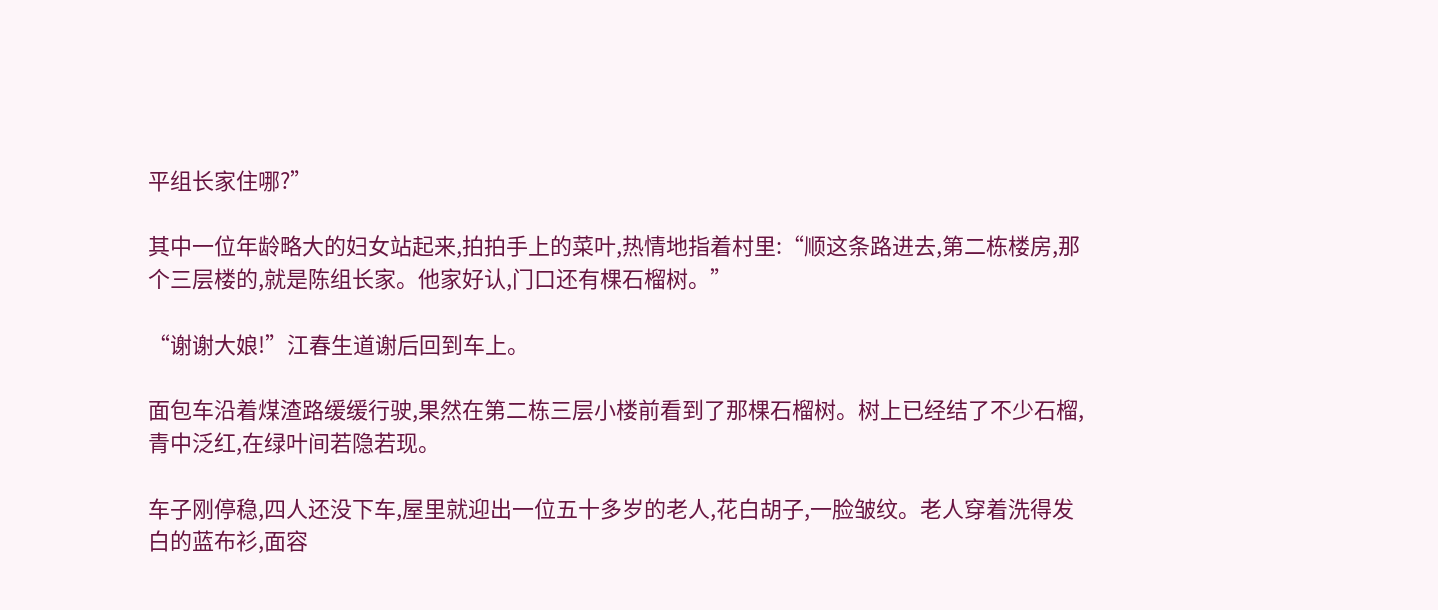平组长家住哪?”

其中一位年龄略大的妇女站起来,拍拍手上的菜叶,热情地指着村里:“顺这条路进去,第二栋楼房,那个三层楼的,就是陈组长家。他家好认,门口还有棵石榴树。”

“谢谢大娘!”江春生道谢后回到车上。

面包车沿着煤渣路缓缓行驶,果然在第二栋三层小楼前看到了那棵石榴树。树上已经结了不少石榴,青中泛红,在绿叶间若隐若现。

车子刚停稳,四人还没下车,屋里就迎出一位五十多岁的老人,花白胡子,一脸皱纹。老人穿着洗得发白的蓝布衫,面容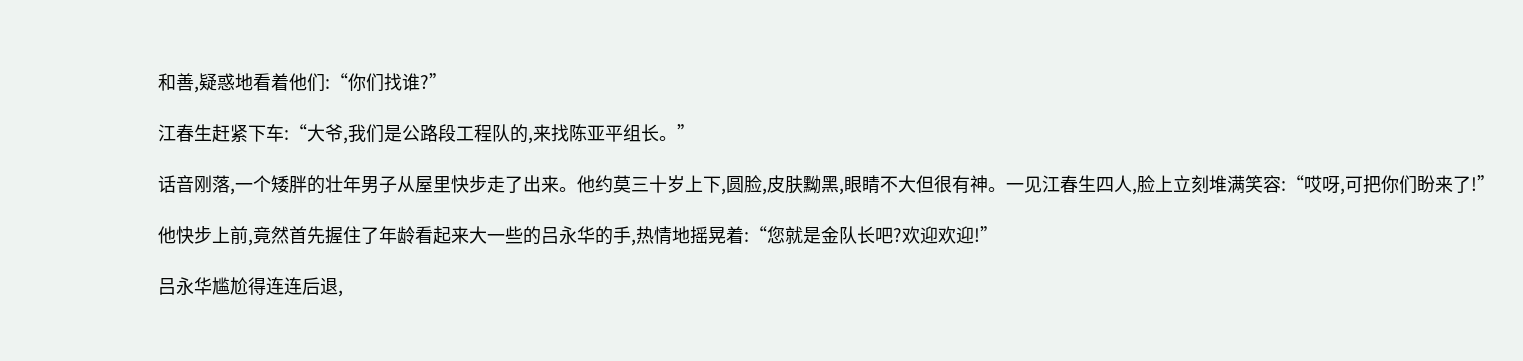和善,疑惑地看着他们:“你们找谁?”

江春生赶紧下车:“大爷,我们是公路段工程队的,来找陈亚平组长。”

话音刚落,一个矮胖的壮年男子从屋里快步走了出来。他约莫三十岁上下,圆脸,皮肤黝黑,眼睛不大但很有神。一见江春生四人,脸上立刻堆满笑容:“哎呀,可把你们盼来了!”

他快步上前,竟然首先握住了年龄看起来大一些的吕永华的手,热情地摇晃着:“您就是金队长吧?欢迎欢迎!”

吕永华尴尬得连连后退,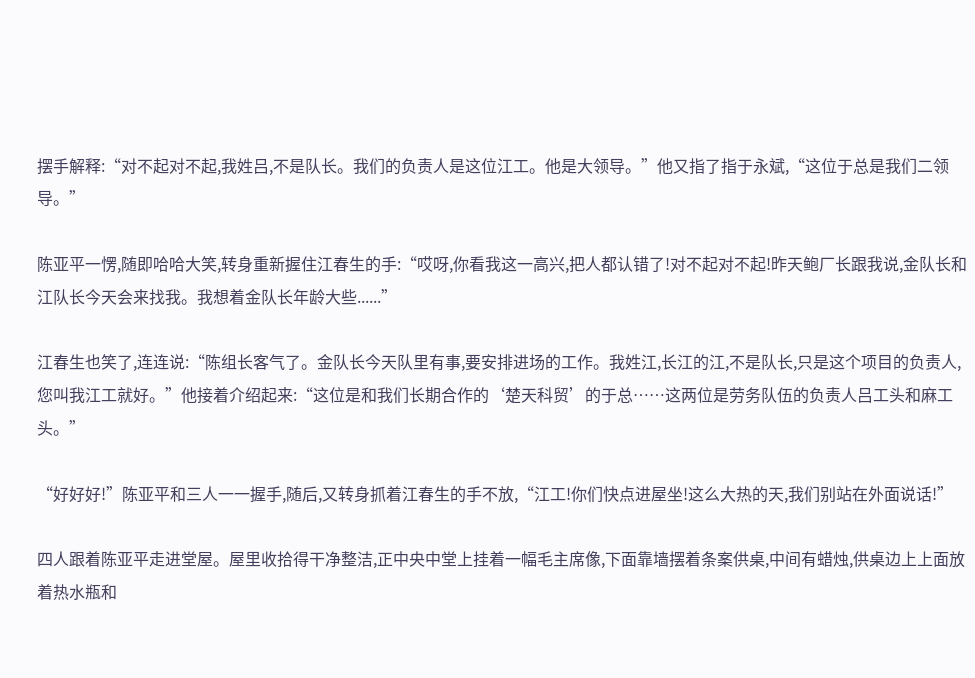摆手解释:“对不起对不起,我姓吕,不是队长。我们的负责人是这位江工。他是大领导。”他又指了指于永斌,“这位于总是我们二领导。”

陈亚平一愣,随即哈哈大笑,转身重新握住江春生的手:“哎呀,你看我这一高兴,把人都认错了!对不起对不起!昨天鲍厂长跟我说,金队长和江队长今天会来找我。我想着金队长年龄大些......”

江春生也笑了,连连说:“陈组长客气了。金队长今天队里有事,要安排进场的工作。我姓江,长江的江,不是队长,只是这个项目的负责人,您叫我江工就好。”他接着介绍起来:“这位是和我们长期合作的‘楚天科贸’的于总……这两位是劳务队伍的负责人吕工头和麻工头。”

“好好好!”陈亚平和三人一一握手,随后,又转身抓着江春生的手不放,“江工!你们快点进屋坐!这么大热的天,我们别站在外面说话!”

四人跟着陈亚平走进堂屋。屋里收拾得干净整洁,正中央中堂上挂着一幅毛主席像,下面靠墙摆着条案供桌,中间有蜡烛,供桌边上上面放着热水瓶和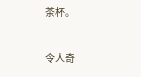茶杯。

令人奇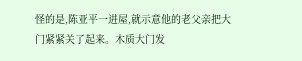怪的是,陈亚平一进屋,就示意他的老父亲把大门紧紧关了起来。木质大门发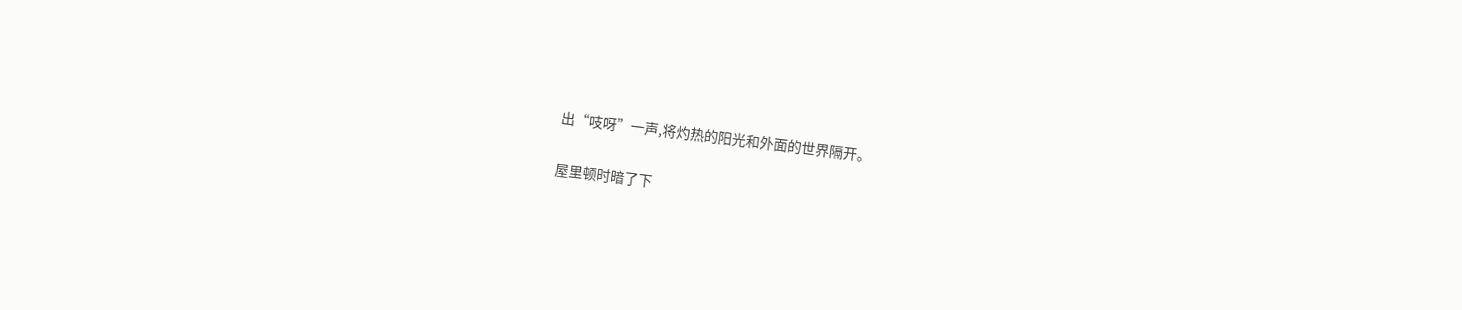出“吱呀”一声,将灼热的阳光和外面的世界隔开。

屋里顿时暗了下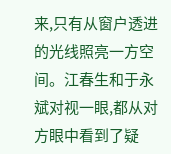来,只有从窗户透进的光线照亮一方空间。江春生和于永斌对视一眼,都从对方眼中看到了疑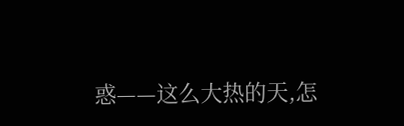惑——这么大热的天,怎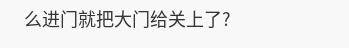么进门就把大门给关上了?